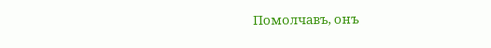Помолчавъ, онъ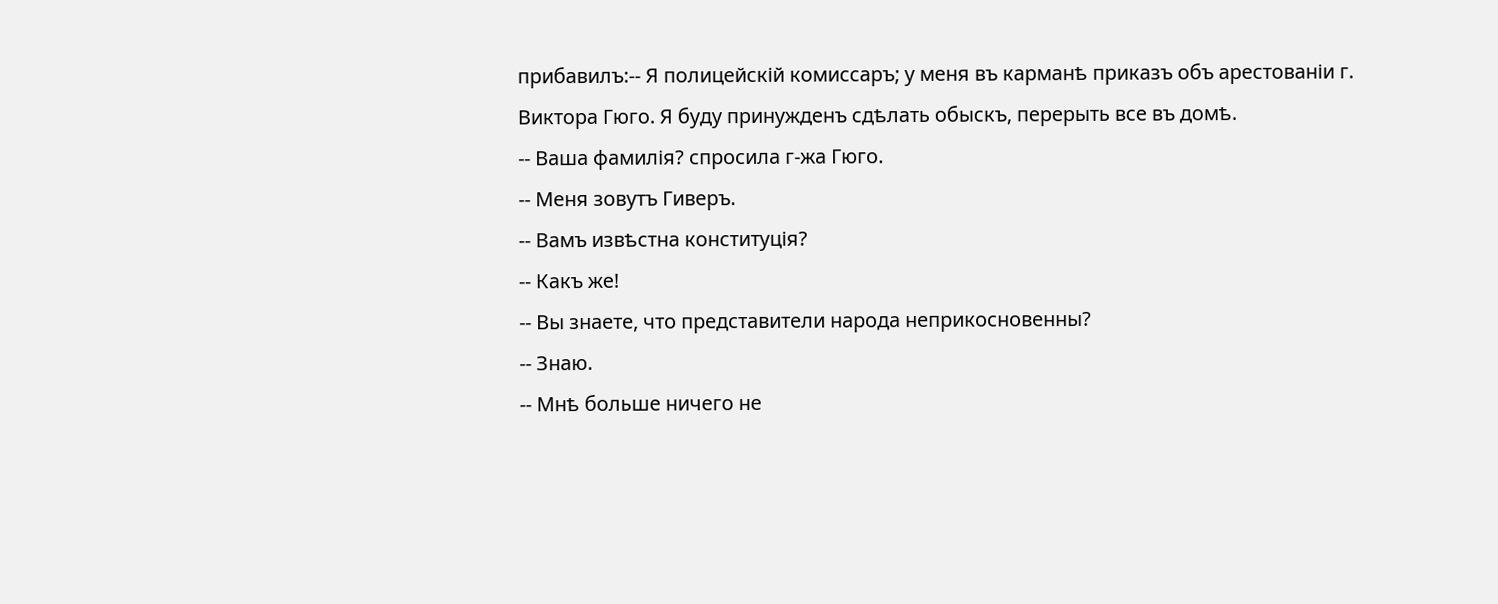прибавилъ:-- Я полицейскій комиссаръ; у меня въ карманѣ приказъ объ арестованіи г. Виктора Гюго. Я буду принужденъ сдѣлать обыскъ, перерыть все въ домѣ.
-- Ваша фамилія? спросила г-жа Гюго.
-- Меня зовутъ Гиверъ.
-- Вамъ извѣстна конституція?
-- Какъ же!
-- Вы знаете, что представители народа неприкосновенны?
-- Знаю.
-- Мнѣ больше ничего не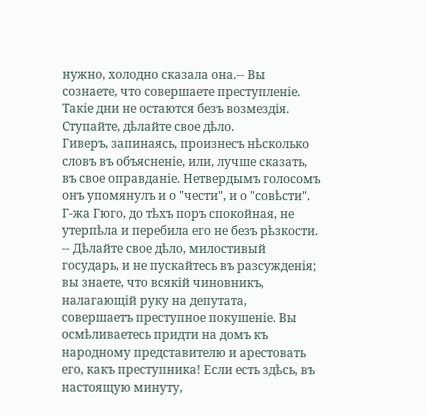нужно, холодно сказала она.-- Вы сознаете, что совершаете преступленіе. Такіе дни не остаются безъ возмездія. Ступайте, дѣлайте свое дѣло.
Гиверъ, запинаясь, произнесъ нѣсколько словъ въ объясненіе, или, лучше сказать, въ свое оправданіе. Нетвердымъ голосомъ онъ упомянулъ и о "чести", и о "совѣсти". Г-жа Гюго, до тѣхъ поръ спокойная, не утерпѣла и перебила его не безъ рѣзкости.
-- Дѣлайте свое дѣло, милостивый государь, и не пускайтесь въ разсужденія; вы знаете, что всякій чиновникъ, налагающій руку на депутата, совершаетъ преступное покушеніе. Вы осмѣливаетесь придти на домъ къ народному представителю и арестовать его, какъ преступника! Если есть здѣсь, въ настоящую минуту,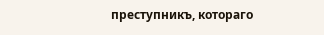преступникъ, котораго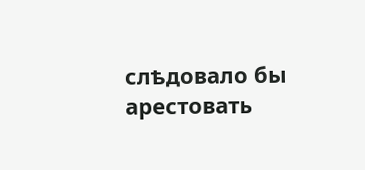слѣдовало бы арестовать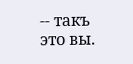-- такъ это вы.